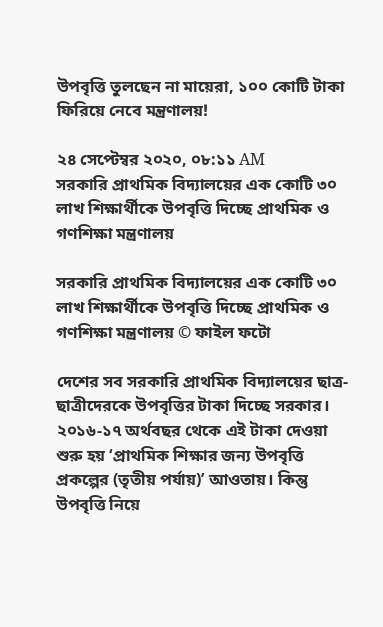উপবৃত্তি তুলছেন না মায়েরা, ১০০ কোটি টাকা ফিরিয়ে নেবে মন্ত্রণালয়!

২৪ সেপ্টেম্বর ২০২০, ০৮:১১ AM
সরকারি প্রাথমিক বিদ্যালয়ের এক কোটি ৩০ লাখ শিক্ষার্থীকে উপবৃত্তি দিচ্ছে প্রাথমিক ও গণশিক্ষা মন্ত্রণালয়

সরকারি প্রাথমিক বিদ্যালয়ের এক কোটি ৩০ লাখ শিক্ষার্থীকে উপবৃত্তি দিচ্ছে প্রাথমিক ও গণশিক্ষা মন্ত্রণালয় © ফাইল ফটো

দেশের সব সরকারি প্রাথমিক বিদ্যালয়ের ছাত্র-ছাত্রীদেরকে উপবৃত্তির টাকা দিচ্ছে সরকার। ২০১৬-১৭ অর্থবছর থেকে এই টাকা দেওয়া শুরু হয় ‘প্রাথমিক শিক্ষার জন্য উপবৃত্তি প্রকল্পের (তৃতীয় পর্যায়)’ আওতায়। কিন্তু উপবৃত্তি নিয়ে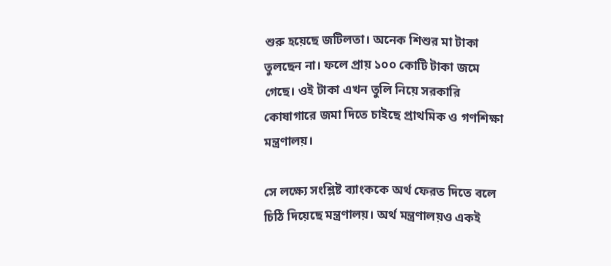শুরু হয়েছে জটিলতা। অনেক শিশুর মা টাকা তুলছেন না। ফলে প্রায় ১০০ কোটি টাকা জমে গেছে। ওই টাকা এখন তুলি নিয়ে সরকারি কোষাগারে জমা দিতে চাইছে প্রাথমিক ও গণশিক্ষা মন্ত্রণালয়।

সে লক্ষ্যে সংশ্লিষ্ট ব্যাংককে অর্থ ফেরত দিতে বলে চিঠি দিয়েছে মন্ত্রণালয়। অর্থ মন্ত্রণালয়ও একই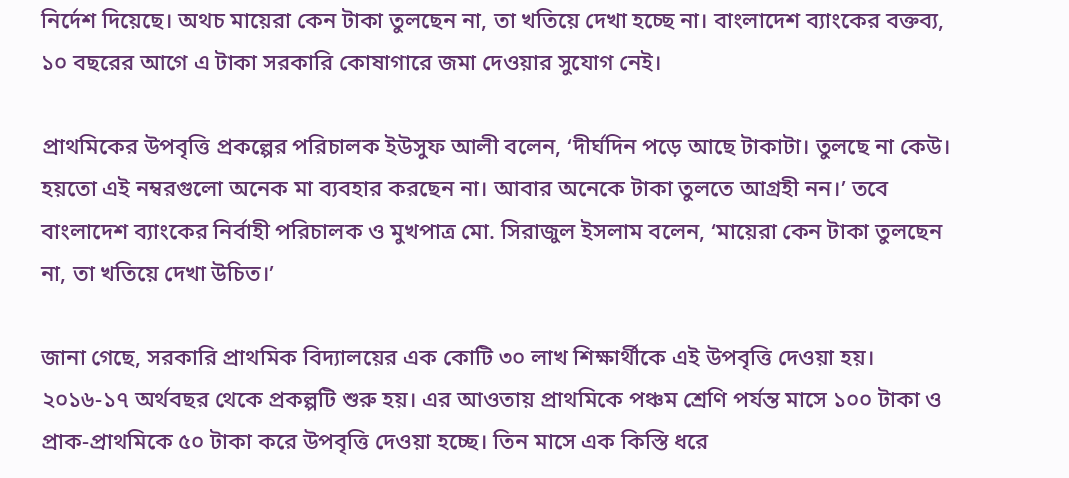নির্দেশ দিয়েছে। অথচ মায়েরা কেন টাকা তুলছেন না, তা খতিয়ে দেখা হচ্ছে না। বাংলাদেশ ব্যাংকের বক্তব্য, ১০ বছরের আগে এ টাকা সরকারি কোষাগারে জমা দেওয়ার সুযোগ নেই।

প্রাথমিকের উপবৃত্তি প্রকল্পের পরিচালক ইউসুফ আলী বলেন, ‘দীর্ঘদিন পড়ে আছে টাকাটা। তুলছে না কেউ। হয়তো এই নম্বরগুলো অনেক মা ব্যবহার করছেন না। আবার অনেকে টাকা তুলতে আগ্রহী নন।’ তবে বাংলাদেশ ব্যাংকের নির্বাহী পরিচালক ও মুখপাত্র মো. সিরাজুল ইসলাম বলেন, ‘মায়েরা কেন টাকা তুলছেন না, তা খতিয়ে দেখা উচিত।’

জানা গেছে, সরকারি প্রাথমিক বিদ্যালয়ের এক কোটি ৩০ লাখ শিক্ষার্থীকে এই উপবৃত্তি দেওয়া হয়। ২০১৬-১৭ অর্থবছর থেকে প্রকল্পটি শুরু হয়। এর আওতায় প্রাথমিকে পঞ্চম শ্রেণি পর্যন্ত মাসে ১০০ টাকা ও প্রাক-প্রাথমিকে ৫০ টাকা করে উপবৃত্তি দেওয়া হচ্ছে। তিন মাসে এক কিস্তি ধরে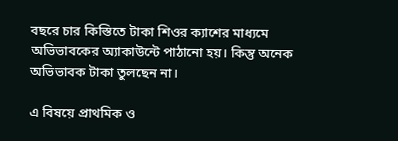বছরে চার কিস্তিতে টাকা শিওর ক্যাশের মাধ্যমে অভিভাবকের অ্যাকাউন্টে পাঠানো হয়। কিন্তু অনেক অভিভাবক টাকা তুলছেন না।

এ বিষয়ে প্রাথমিক ও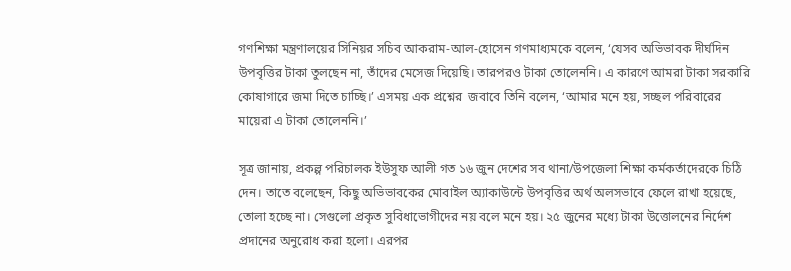গণশিক্ষা মন্ত্রণালয়ের সিনিয়র সচিব আকরাম-আল-হোসেন গণমাধ্যমকে বলেন, ‘যেসব অভিভাবক দীর্ঘদিন উপবৃত্তির টাকা তুলছেন না, তাঁদের মেসেজ দিয়েছি। তারপরও টাকা তোলেননি। এ কারণে আমরা টাকা সরকারি কোষাগারে জমা দিতে চাচ্ছি।’ এসময় এক প্রশ্নের  জবাবে তিনি বলেন, ‘আমার মনে হয়, সচ্ছল পরিবারের মায়েরা এ টাকা তোলেননি।’

সূত্র জানায়, প্রকল্প পরিচালক ইউসুফ আলী গত ১৬ জুন দেশের সব থানা/উপজেলা শিক্ষা কর্মকর্তাদেরকে চিঠি দেন। তাতে বলেছেন, কিছু অভিভাবকের মোবাইল অ্যাকাউন্টে উপবৃত্তির অর্থ অলসভাবে ফেলে রাখা হয়েছে, তোলা হচ্ছে না। সেগুলো প্রকৃত সুবিধাভোগীদের নয় বলে মনে হয়। ২৫ জুনের মধ্যে টাকা উত্তোলনের নির্দেশ প্রদানের অনুরোধ করা হলো। এরপর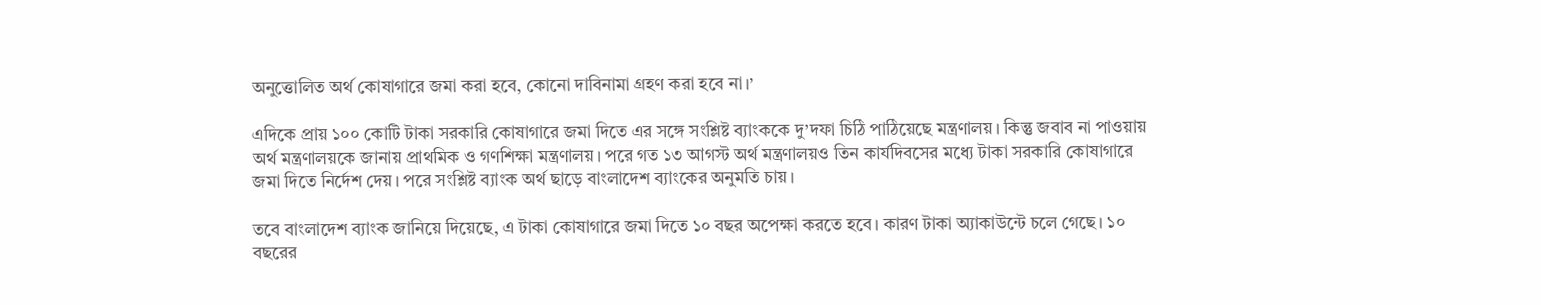অনুত্তোলিত অর্থ কোষাগারে জমা করা হবে, কোনো দাবিনামা গ্রহণ করা হবে না।’

এদিকে প্রায় ১০০ কোটি টাকা সরকারি কোষাগারে জমা দিতে এর সঙ্গে সংশ্লিষ্ট ব্যাংককে দু’দফা চিঠি পাঠিয়েছে মন্ত্রণালয়। কিন্তু জবাব না পাওয়ায় অর্থ মন্ত্রণালয়কে জানায় প্রাথমিক ও গণশিক্ষা মন্ত্রণালয়। পরে গত ১৩ আগস্ট অর্থ মন্ত্রণালয়ও তিন কার্যদিবসের মধ্যে টাকা সরকারি কোষাগারে জমা দিতে নির্দেশ দেয়। পরে সংশ্লিষ্ট ব্যাংক অর্থ ছাড়ে বাংলাদেশ ব্যাংকের অনুমতি চায়।

তবে বাংলাদেশ ব্যাংক জানিয়ে দিয়েছে, এ টাকা কোষাগারে জমা দিতে ১০ বছর অপেক্ষা করতে হবে। কারণ টাকা অ্যাকাউন্টে চলে গেছে। ১০ বছরের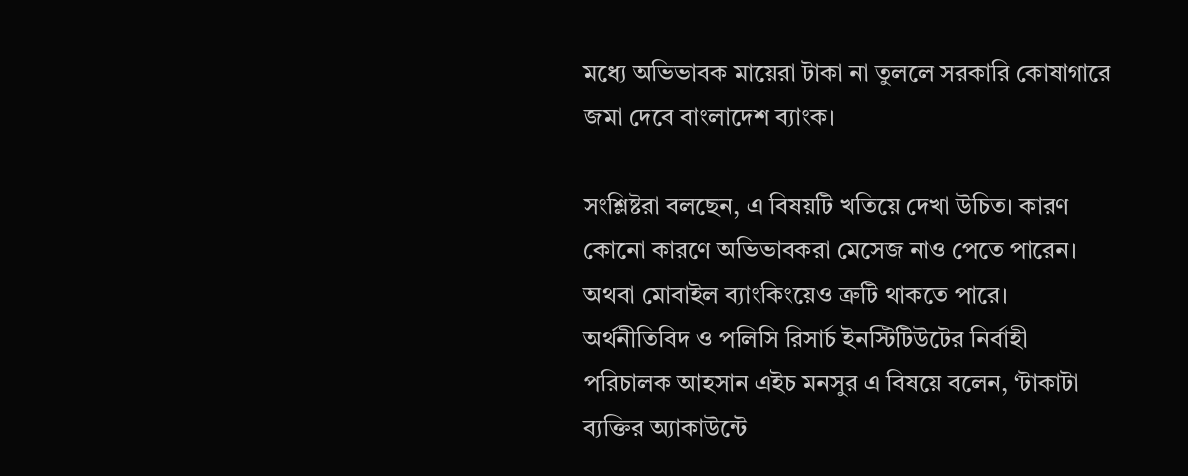মধ্যে অভিভাবক মায়েরা টাকা না তুললে সরকারি কোষাগারে জমা দেবে বাংলাদেশ ব্যাংক।

সংশ্লিষ্টরা বলছেন, এ বিষয়টি খতিয়ে দেখা উচিত। কারণ কোনো কারণে অভিভাবকরা মেসেজ নাও পেতে পারেন। অথবা মোবাইল ব্যাংকিংয়েও ত্রুটি থাকতে পারে। অর্থনীতিবিদ ও পলিসি রিসার্চ ইনস্টিটিউটের নির্বাহী পরিচালক আহসান এইচ মনসুর এ বিষয়ে বলেন, ‘টাকাটা ব্যক্তির অ্যাকাউন্টে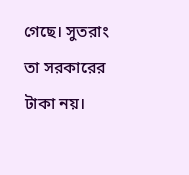গেছে। সুতরাং তা সরকারের টাকা নয়।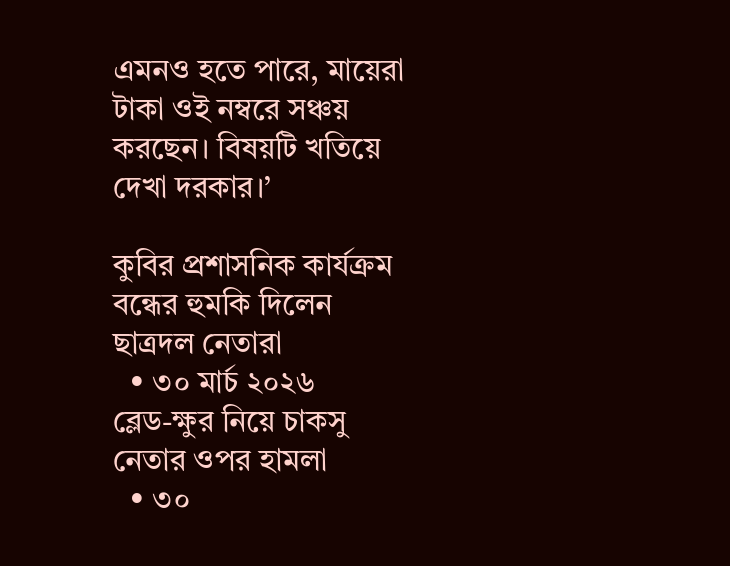এমনও হতে পারে, মায়েরা টাকা ওই নম্বরে সঞ্চয় করছেন। বিষয়টি খতিয়ে দেখা দরকার।’

কুবির প্রশাসনিক কার্যক্রম বন্ধের হুমকি দিলেন ছাত্রদল নেতারা
  • ৩০ মার্চ ২০২৬
ব্লেড-ক্ষুর নিয়ে চাকসু নেতার ওপর হামলা
  • ৩০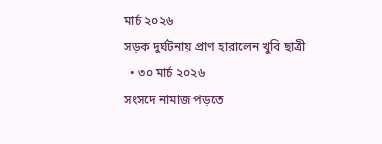মার্চ ২০২৬
সড়ক দুর্ঘটনায় প্রাণ হারালেন খুবি ছাত্রী
  • ৩০ মার্চ ২০২৬
সংসদে নামাজ পড়তে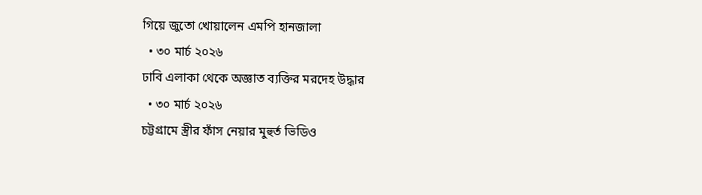গিয়ে জুতো খোয়ালেন এমপি হানজালা
  • ৩০ মার্চ ২০২৬
ঢাবি এলাকা থেকে অজ্ঞাত ব্যক্তির মরদেহ উদ্ধার
  • ৩০ মার্চ ২০২৬
চট্টগ্রামে স্ত্রীর ফাঁস নেয়ার মুহুর্ত ভিডিও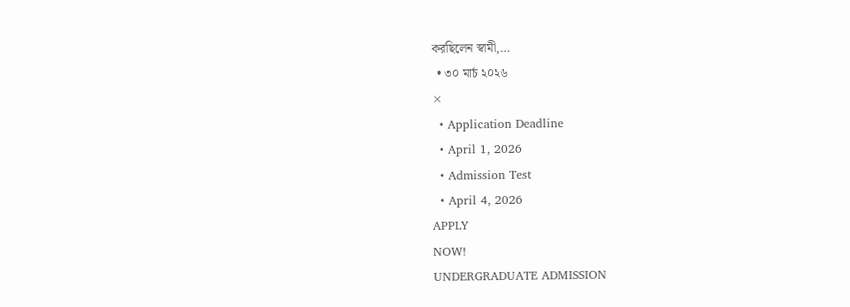করছিলেন স্বামী,…
  • ৩০ মার্চ ২০২৬
×
  • Application Deadline
  • April 1, 2026
  • Admission Test
  • April 4, 2026
APPLY
NOW!
UNDERGRADUATE ADMISSION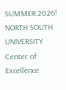SUMMER 2026!
NORTH SOUTH UNIVERSITY
Center of Excellence